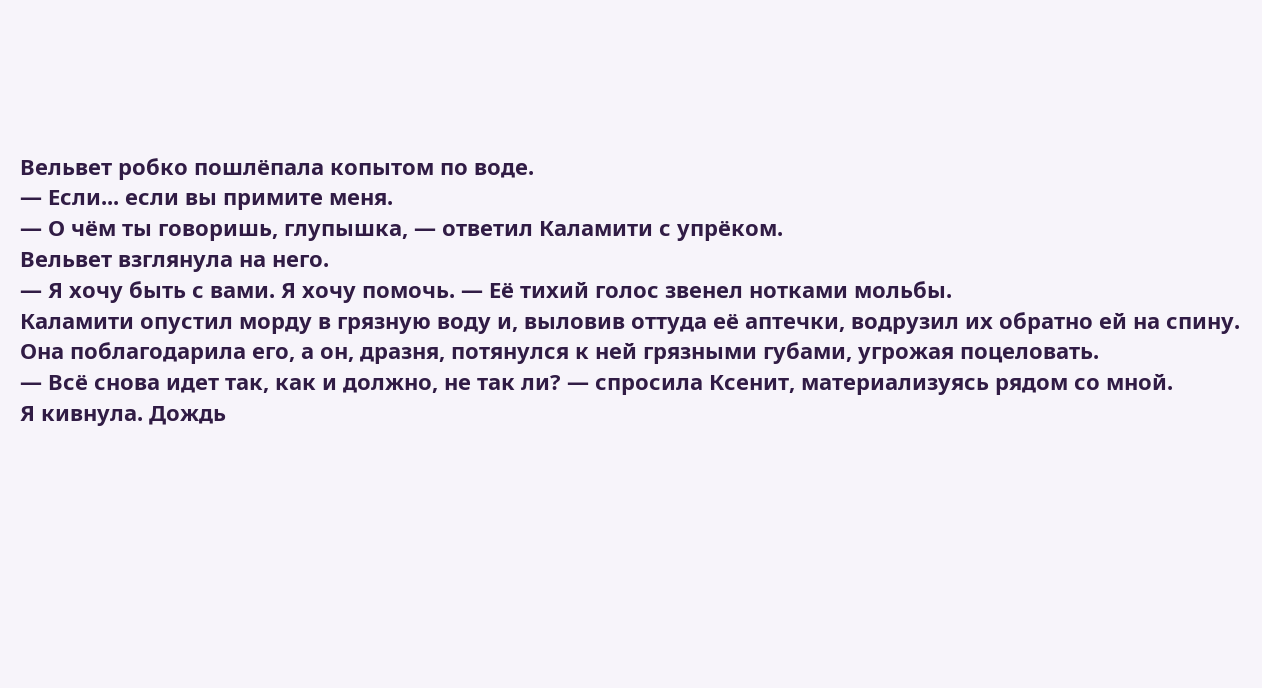Вельвет робко пошлёпала копытом по воде.
— Если... если вы примите меня.
— О чём ты говоришь, глупышка, — ответил Каламити с упрёком.
Вельвет взглянула на него.
— Я хочу быть с вами. Я хочу помочь. — Её тихий голос звенел нотками мольбы.
Каламити опустил морду в грязную воду и, выловив оттуда её аптечки, водрузил их обратно ей на спину. Она поблагодарила его, а он, дразня, потянулся к ней грязными губами, угрожая поцеловать.
— Всё снова идет так, как и должно, не так ли? — спросила Ксенит, материализуясь рядом со мной.
Я кивнула. Дождь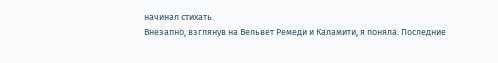начинал стихать.
Внезапно, взглянув на Вельвет Ремеди и Каламити, я поняла. Последние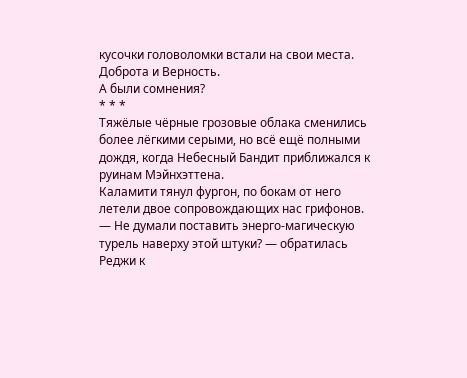кусочки головоломки встали на свои места. Доброта и Верность.
А были сомнения?
* * *
Тяжёлые чёрные грозовые облака сменились более лёгкими серыми, но всё ещё полными дождя, когда Небесный Бандит приближался к руинам Мэйнхэттена.
Каламити тянул фургон, по бокам от него летели двое сопровождающих нас грифонов.
— Не думали поставить энерго-магическую турель наверху этой штуки? — обратилась Реджи к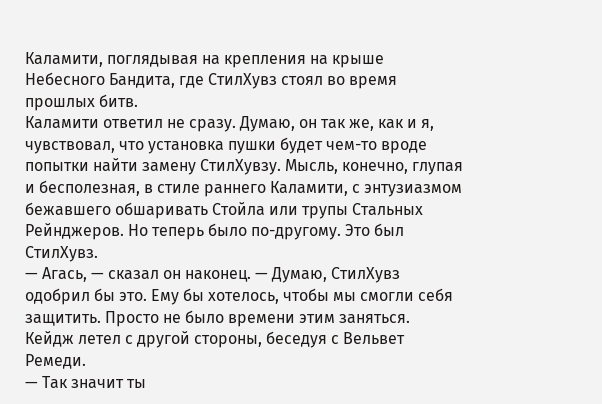Каламити, поглядывая на крепления на крыше Небесного Бандита, где СтилХувз стоял во время прошлых битв.
Каламити ответил не сразу. Думаю, он так же, как и я, чувствовал, что установка пушки будет чем-то вроде попытки найти замену СтилХувзу. Мысль, конечно, глупая и бесполезная, в стиле раннего Каламити, с энтузиазмом бежавшего обшаривать Стойла или трупы Стальных Рейнджеров. Но теперь было по-другому. Это был СтилХувз.
— Агась, — сказал он наконец. — Думаю, СтилХувз одобрил бы это. Ему бы хотелось, чтобы мы смогли себя защитить. Просто не было времени этим заняться.
Кейдж летел с другой стороны, беседуя с Вельвет Ремеди.
— Так значит ты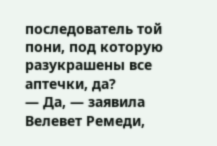последователь той пони, под которую разукрашены все аптечки, да?
— Да, — заявила Велевет Ремеди,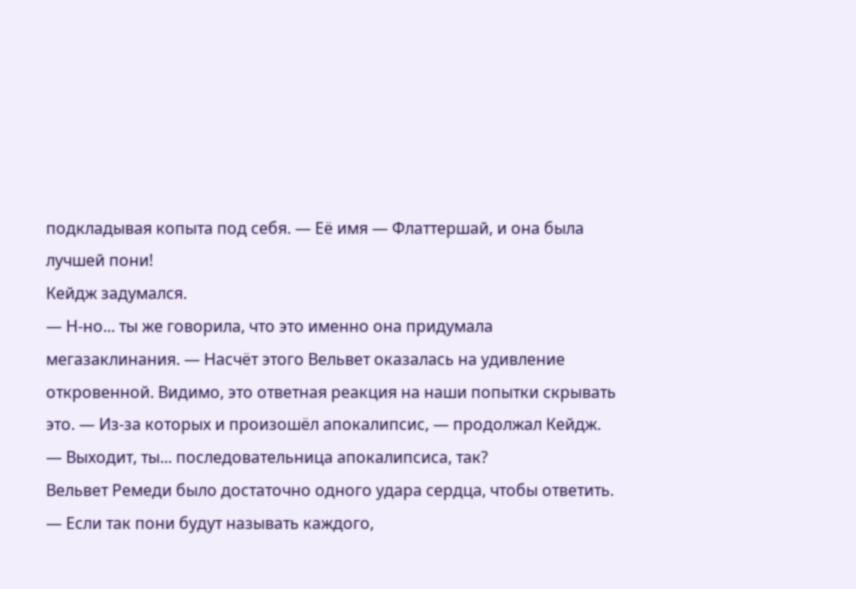подкладывая копыта под себя. — Её имя — Флаттершай, и она была лучшей пони!
Кейдж задумался.
— Н-но... ты же говорила, что это именно она придумала мегазаклинания. — Насчёт этого Вельвет оказалась на удивление откровенной. Видимо, это ответная реакция на наши попытки скрывать это. — Из-за которых и произошёл апокалипсис, — продолжал Кейдж. — Выходит, ты... последовательница апокалипсиса, так?
Вельвет Ремеди было достаточно одного удара сердца, чтобы ответить.
— Если так пони будут называть каждого,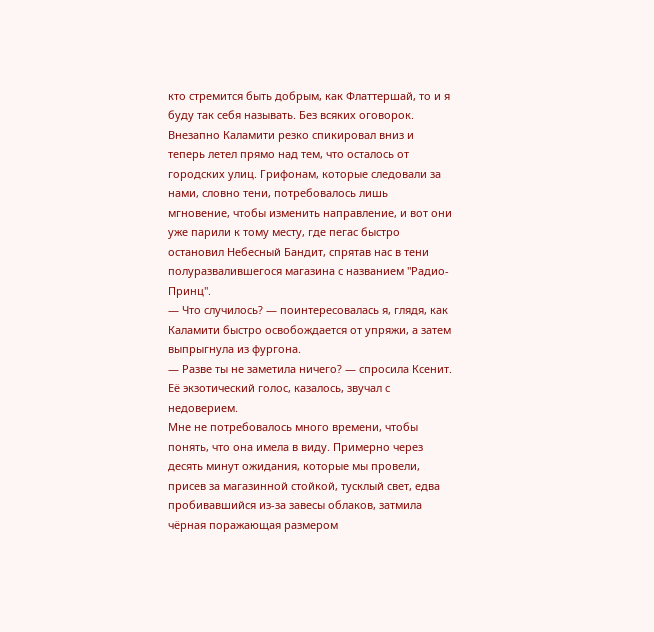кто стремится быть добрым, как Флаттершай, то и я буду так себя называть. Без всяких оговорок.
Внезапно Каламити резко спикировал вниз и теперь летел прямо над тем, что осталось от городских улиц. Грифонам, которые следовали за нами, словно тени, потребовалось лишь мгновение, чтобы изменить направление, и вот они уже парили к тому месту, где пегас быстро остановил Небесный Бандит, спрятав нас в тени полуразвалившегося магазина с названием "Радио-Принц".
— Что случилось? — поинтересовалась я, глядя, как Каламити быстро освобождается от упряжи, а затем выпрыгнула из фургона.
— Разве ты не заметила ничего? — спросила Ксенит. Её экзотический голос, казалось, звучал с недоверием.
Мне не потребовалось много времени, чтобы понять, что она имела в виду. Примерно через десять минут ожидания, которые мы провели, присев за магазинной стойкой, тусклый свет, едва пробивавшийся из-за завесы облаков, затмила чёрная поражающая размером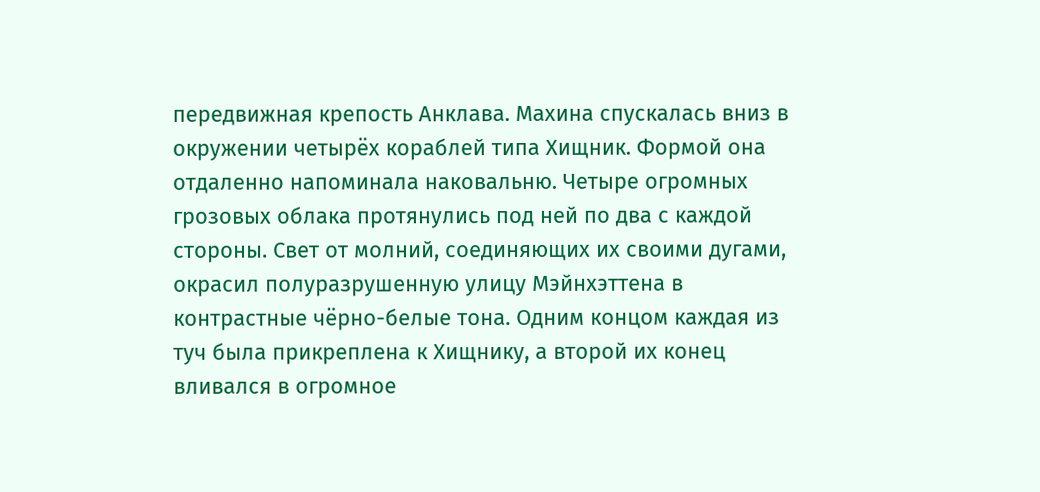передвижная крепость Анклава. Махина спускалась вниз в окружении четырёх кораблей типа Хищник. Формой она отдаленно напоминала наковальню. Четыре огромных грозовых облака протянулись под ней по два с каждой стороны. Свет от молний, соединяющих их своими дугами, окрасил полуразрушенную улицу Мэйнхэттена в контрастные чёрно-белые тона. Одним концом каждая из туч была прикреплена к Хищнику, а второй их конец вливался в огромное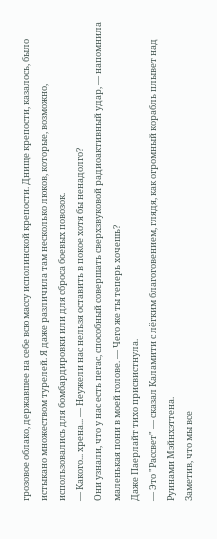грозовое облако, державшее на себе всю массу исполинской крепости. Днище крепости, казалось, было истыкано множеством турелей. Я даже различила там несколько люков, которые, возможно, использовались для бомбардировки или для сброса боевых повозок.
— Какого... хрена... — Неужели нас нельзя оставить в покое хотя бы ненадолго?
Они узнали, что у нас есть пегас, способный совершать сверхзвуковой радиоактивный удар, — напомнила маленькая пони в моей голове. — Чего же ты теперь хочешь?
Даже Паерлайт тихо присвистнула.
— Это "Рассвет" — сказал Каламити с лёгким благоговением, глядя, как огромный корабль плывет над Руинами Мэйнхэттена.
Заметив, что мы все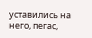уставились на него, пегас,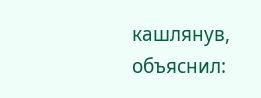кашлянув, объяснил: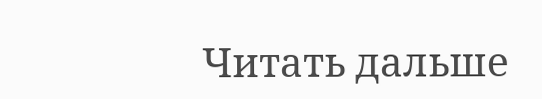Читать дальше